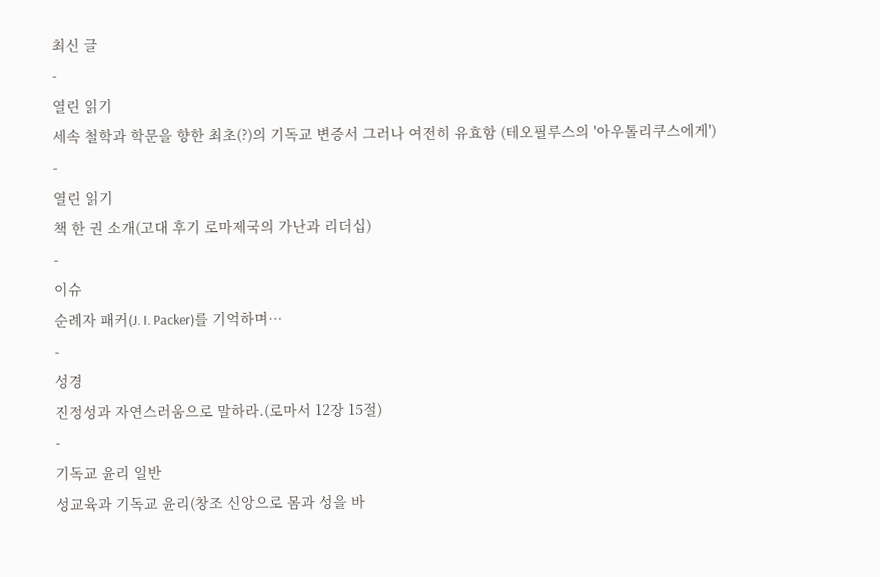최신 글
-
열린 읽기
세속 철학과 학문을 향한 최초(?)의 기독교 변증서 그러나 여전히 유효함 (테오필루스의 '아우톨리쿠스에게')
-
열린 읽기
책 한 권 소개(고대 후기 로마제국의 가난과 리더십)
-
이슈
순례자 패커(J. I. Packer)를 기억하며…
-
성경
진정성과 자연스러움으로 말하라.(로마서 12장 15절)
-
기독교 윤리 일반
성교육과 기독교 윤리(창조 신앙으로 몸과 성을 바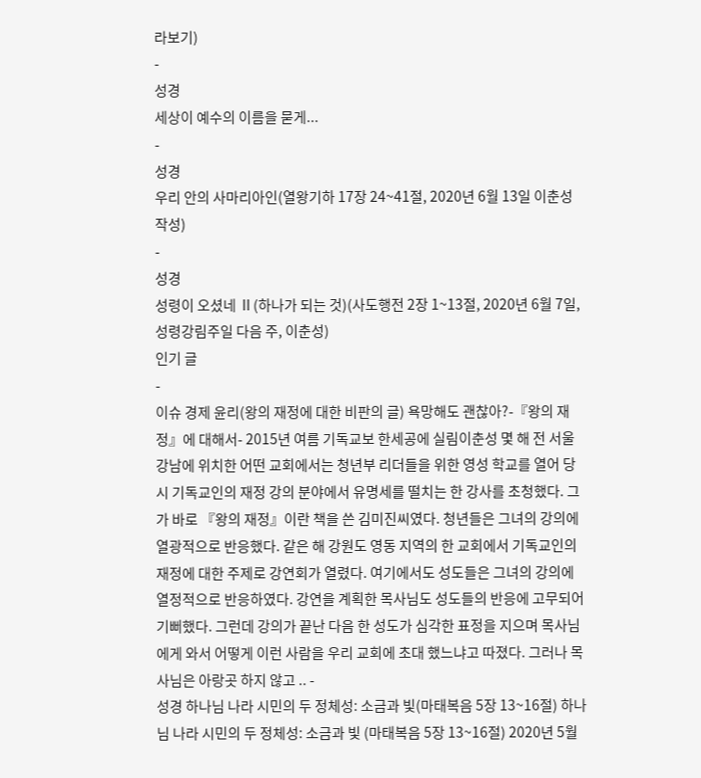라보기)
-
성경
세상이 예수의 이름을 묻게...
-
성경
우리 안의 사마리아인(열왕기하 17장 24~41절, 2020년 6월 13일 이춘성 작성)
-
성경
성령이 오셨네 Ⅱ(하나가 되는 것)(사도행전 2장 1~13절, 2020년 6월 7일, 성령강림주일 다음 주, 이춘성)
인기 글
-
이슈 경제 윤리(왕의 재정에 대한 비판의 글) 욕망해도 괜찮아?-『왕의 재정』에 대해서- 2015년 여름 기독교보 한세공에 실림이춘성 몇 해 전 서울 강남에 위치한 어떤 교회에서는 청년부 리더들을 위한 영성 학교를 열어 당시 기독교인의 재정 강의 분야에서 유명세를 떨치는 한 강사를 초청했다. 그가 바로 『왕의 재정』이란 책을 쓴 김미진씨였다. 청년들은 그녀의 강의에 열광적으로 반응했다. 같은 해 강원도 영동 지역의 한 교회에서 기독교인의 재정에 대한 주제로 강연회가 열렸다. 여기에서도 성도들은 그녀의 강의에 열정적으로 반응하였다. 강연을 계획한 목사님도 성도들의 반응에 고무되어 기뻐했다. 그런데 강의가 끝난 다음 한 성도가 심각한 표정을 지으며 목사님에게 와서 어떻게 이런 사람을 우리 교회에 초대 했느냐고 따졌다. 그러나 목사님은 아랑곳 하지 않고 .. -
성경 하나님 나라 시민의 두 정체성: 소금과 빛(마태복음 5장 13~16절) 하나님 나라 시민의 두 정체성: 소금과 빛 (마태복음 5장 13~16절) 2020년 5월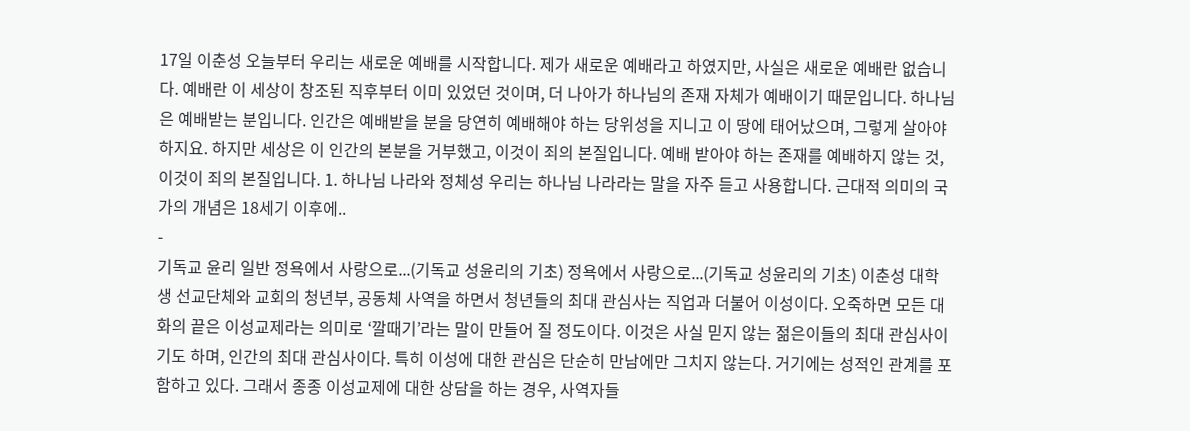17일 이춘성 오늘부터 우리는 새로운 예배를 시작합니다. 제가 새로운 예배라고 하였지만, 사실은 새로운 예배란 없습니다. 예배란 이 세상이 창조된 직후부터 이미 있었던 것이며, 더 나아가 하나님의 존재 자체가 예배이기 때문입니다. 하나님은 예배받는 분입니다. 인간은 예배받을 분을 당연히 예배해야 하는 당위성을 지니고 이 땅에 태어났으며, 그렇게 살아야 하지요. 하지만 세상은 이 인간의 본분을 거부했고, 이것이 죄의 본질입니다. 예배 받아야 하는 존재를 예배하지 않는 것, 이것이 죄의 본질입니다. 1. 하나님 나라와 정체성 우리는 하나님 나라라는 말을 자주 듣고 사용합니다. 근대적 의미의 국가의 개념은 18세기 이후에..
-
기독교 윤리 일반 정욕에서 사랑으로...(기독교 성윤리의 기초) 정욕에서 사랑으로...(기독교 성윤리의 기초) 이춘성 대학생 선교단체와 교회의 청년부, 공동체 사역을 하면서 청년들의 최대 관심사는 직업과 더불어 이성이다. 오죽하면 모든 대화의 끝은 이성교제라는 의미로 ‘깔때기’라는 말이 만들어 질 정도이다. 이것은 사실 믿지 않는 젊은이들의 최대 관심사이기도 하며, 인간의 최대 관심사이다. 특히 이성에 대한 관심은 단순히 만남에만 그치지 않는다. 거기에는 성적인 관계를 포함하고 있다. 그래서 종종 이성교제에 대한 상담을 하는 경우, 사역자들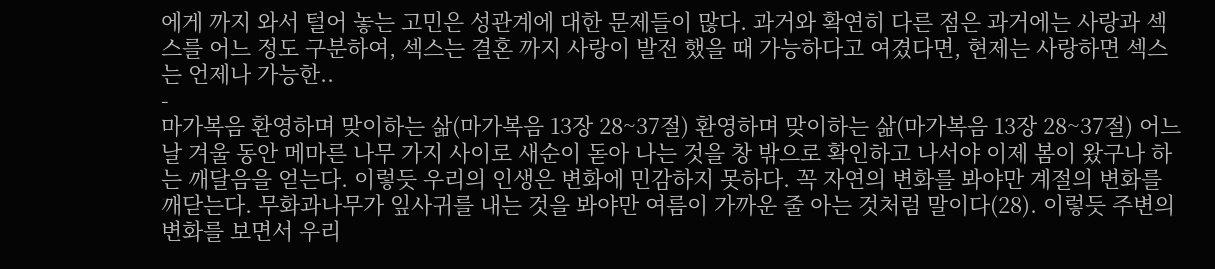에게 까지 와서 털어 놓는 고민은 성관계에 대한 문제들이 많다. 과거와 확연히 다른 점은 과거에는 사랑과 섹스를 어느 정도 구분하여, 섹스는 결혼 까지 사랑이 발전 했을 때 가능하다고 여겼다면, 현제는 사랑하면 섹스는 언제나 가능한..
-
마가복음 환영하며 맞이하는 삶(마가복음 13장 28~37절) 환영하며 맞이하는 삶(마가복음 13장 28~37절) 어느 날 겨울 동안 메마른 나무 가지 사이로 새순이 돋아 나는 것을 창 밖으로 확인하고 나서야 이제 봄이 왔구나 하는 깨달음을 얻는다. 이렇듯 우리의 인생은 변화에 민감하지 못하다. 꼭 자연의 변화를 봐야만 계절의 변화를 깨닫는다. 무화과나무가 잎사귀를 내는 것을 봐야만 여름이 가까운 줄 아는 것처럼 말이다(28). 이렇듯 주변의 변화를 보면서 우리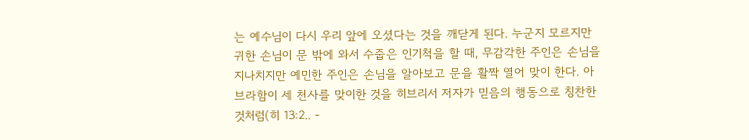는 예수님이 다시 우리 앞에 오셨다는 것을 깨닫게 된다. 누군지 모르지만 귀한 손님이 문 밖에 와서 수줍은 인기척을 할 때, 무감각한 주인은 손님을 지나치지만 예민한 주인은 손님을 알아보고 문을 활짝 열어 맞이 한다. 아브라함이 세 천사를 맞이한 것을 히브리서 저자가 믿음의 행동으로 칭찬한 것처럼(히 13:2.. -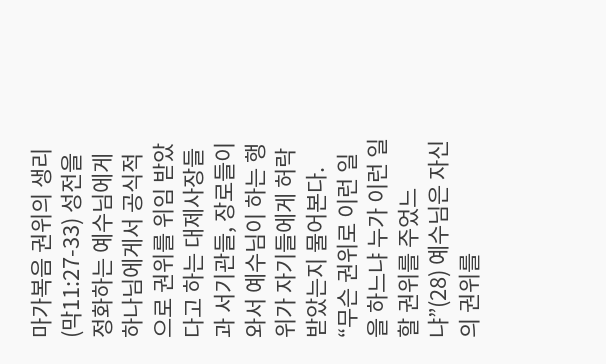마가복음 권위의 생리(막11:27-33) 성전을 정화하는 예수님에게 하나님에게서 공식적으로 권위를 위임 받았다고 하는 대제사장들과 서기관들, 장로들이 와서 예수님이 하는 행위가 자기들에게 허락 받았는지 물어본다. “무슨 권위로 이런 일을 하느냐 누가 이런 일 할 권위를 주었느냐”(28) 예수님은 자신의 권위를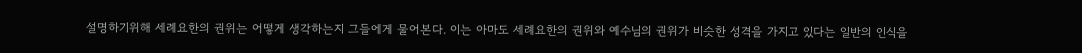설명하기위해 세례요한의 권위는 어떻게 생각하는지 그들에게 물어본다. 이는 아마도 세례요한의 권위와 예수님의 권위가 비슷한 성격을 가지고 있다는 일반의 인식을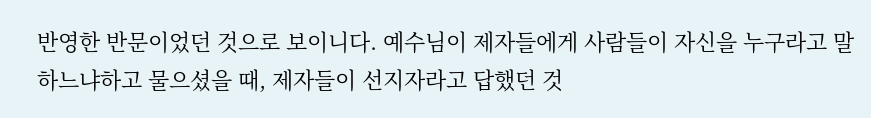반영한 반문이었던 것으로 보이니다. 예수님이 제자들에게 사람들이 자신을 누구라고 말하느냐하고 물으셨을 때, 제자들이 선지자라고 답했던 것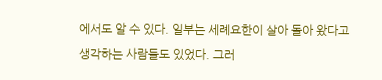에서도 알 수 있다. 일부는 세례요한이 살아 돌아 왔다고 생각하는 사람들도 있었다. 그러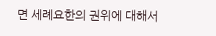면 세례요한의 권위에 대해서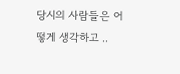당시의 사람들은 어떻게 생각하고 ..